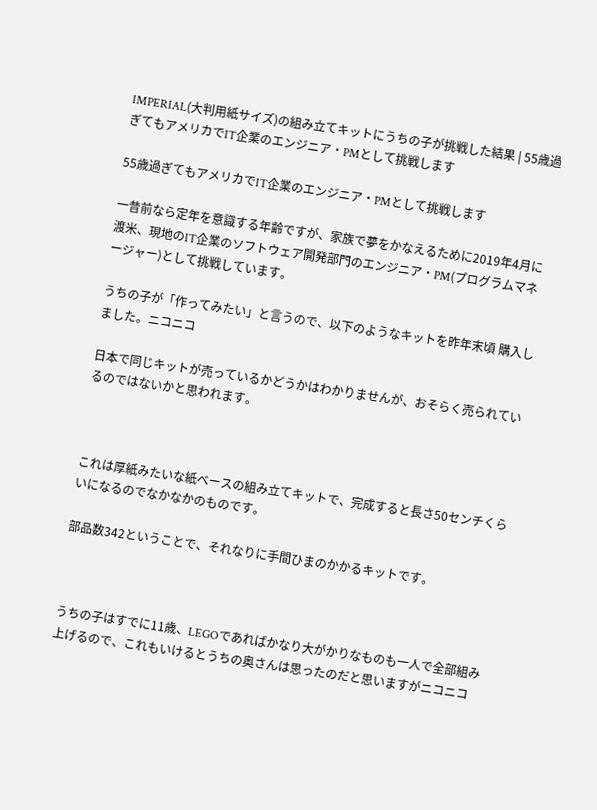IMPERIAL(大判用紙サイズ)の組み立てキットにうちの子が挑戦した結果 | 55歳過ぎてもアメリカでIT企業のエンジニア・PMとして挑戦します

55歳過ぎてもアメリカでIT企業のエンジニア・PMとして挑戦します

一昔前なら定年を意識する年齢ですが、家族で夢をかなえるために2019年4月に渡米、現地のIT企業のソフトウェア開発部門のエンジニア・PM(プログラムマネージャー)として挑戦しています。

うちの子が「作ってみたい」と言うので、以下のようなキットを昨年末頃 購入しました。ニコニコ

日本で同じキットが売っているかどうかはわかりませんが、おそらく売られているのではないかと思われます。



これは厚紙みたいな紙ベースの組み立てキットで、完成すると長さ50センチくらいになるのでなかなかのものです。

部品数342ということで、それなりに手間ひまのかかるキットです。



うちの子はすでに11歳、LEGOであればかなり大がかりなものも一人で全部組み上げるので、これもいけるとうちの奥さんは思ったのだと思いますがニコニコ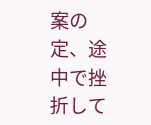案の定、途中で挫折して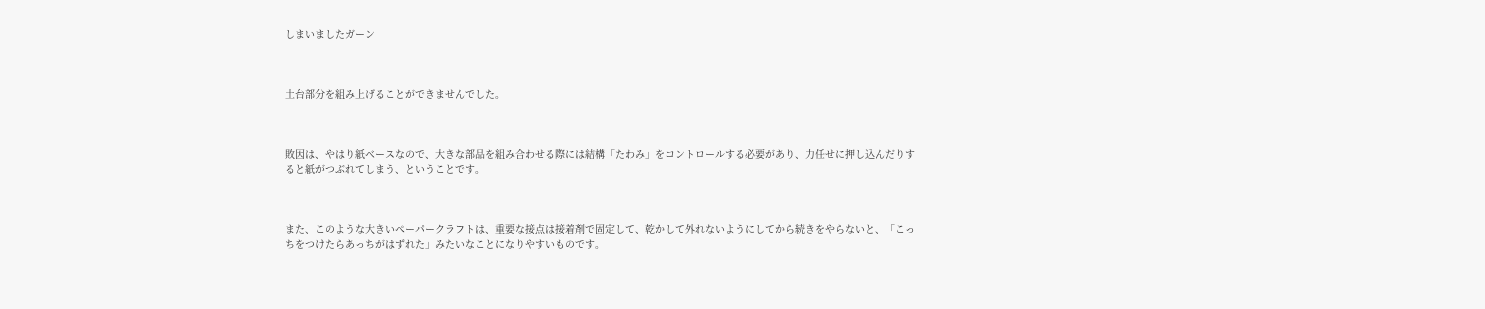しまいましたガーン



土台部分を組み上げることができませんでした。



敗因は、やはり紙ベースなので、大きな部品を組み合わせる際には結構「たわみ」をコントロールする必要があり、力任せに押し込んだりすると紙がつぶれてしまう、ということです。



また、このような大きいペーパークラフトは、重要な接点は接着剤で固定して、乾かして外れないようにしてから続きをやらないと、「こっちをつけたらあっちがはずれた」みたいなことになりやすいものです。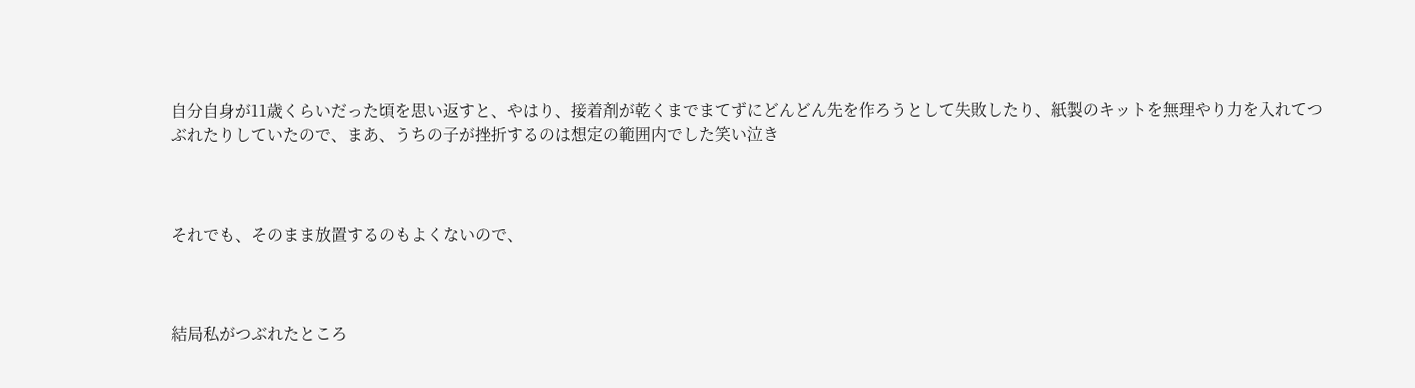自分自身が11歳くらいだった頃を思い返すと、やはり、接着剤が乾くまでまてずにどんどん先を作ろうとして失敗したり、紙製のキットを無理やり力を入れてつぶれたりしていたので、まあ、うちの子が挫折するのは想定の範囲内でした笑い泣き



それでも、そのまま放置するのもよくないので、



結局私がつぶれたところ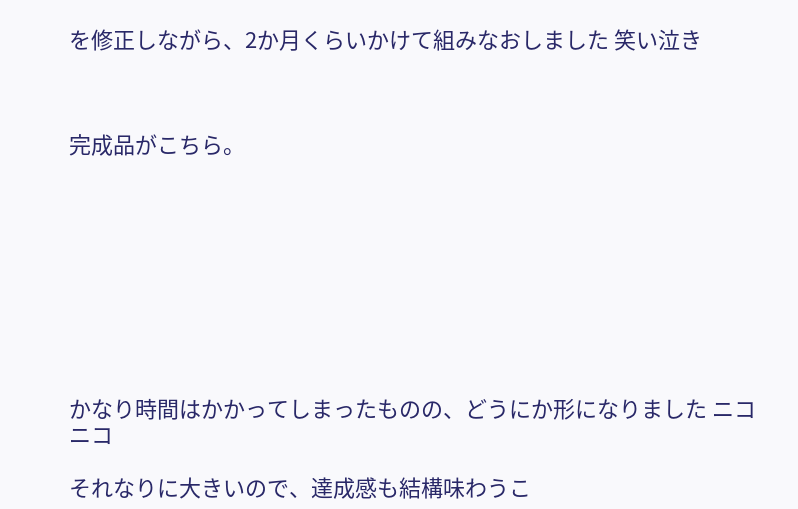を修正しながら、2か月くらいかけて組みなおしました 笑い泣き



完成品がこちら。









かなり時間はかかってしまったものの、どうにか形になりました ニコニコ

それなりに大きいので、達成感も結構味わうこ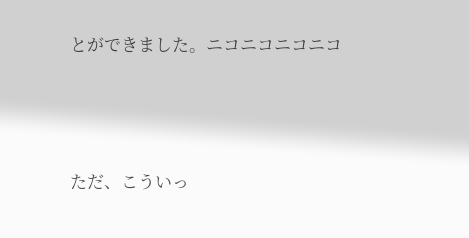とができました。ニコニコニコニコ



ただ、こういっ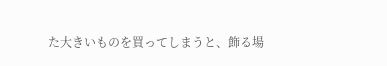た大きいものを買ってしまうと、飾る場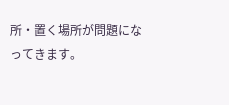所・置く場所が問題になってきます。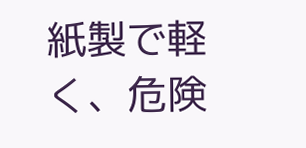紙製で軽く、危険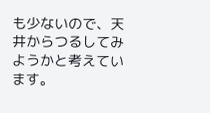も少ないので、天井からつるしてみようかと考えています。